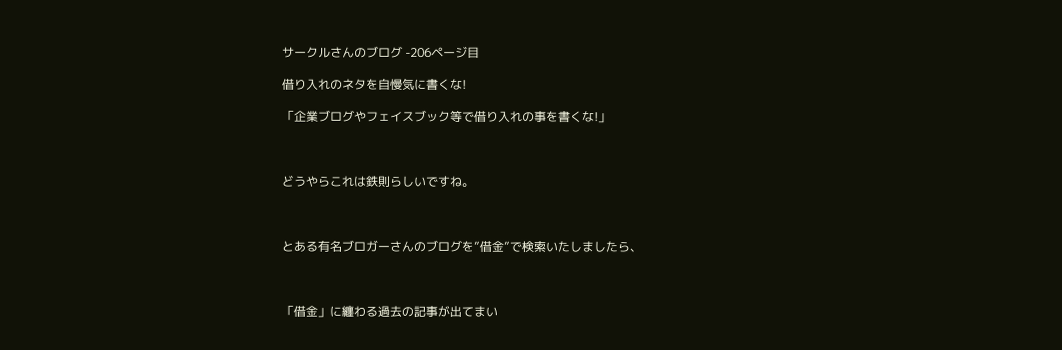サークルさんのブログ -206ページ目

借り入れのネタを自慢気に書くな!

「企業ブログやフェイスブック等で借り入れの事を書くな!」



どうやらこれは鉄則らしいですね。



とある有名ブロガーさんのブログを”借金”で検索いたしましたら、



「借金」に纏わる過去の記事が出てまい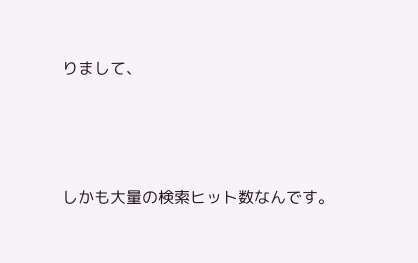りまして、



しかも大量の検索ヒット数なんです。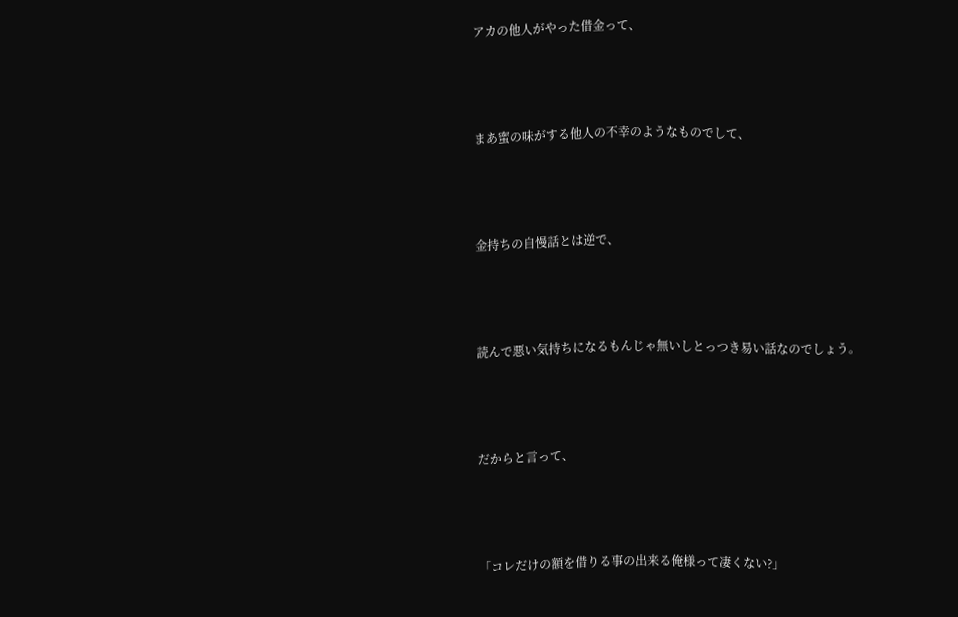アカの他人がやった借金って、



まあ蜜の味がする他人の不幸のようなものでして、



金持ちの自慢話とは逆で、



読んで悪い気持ちになるもんじゃ無いしとっつき易い話なのでしょう。



だからと言って、



「コレだけの額を借りる事の出来る俺様って凄くない?」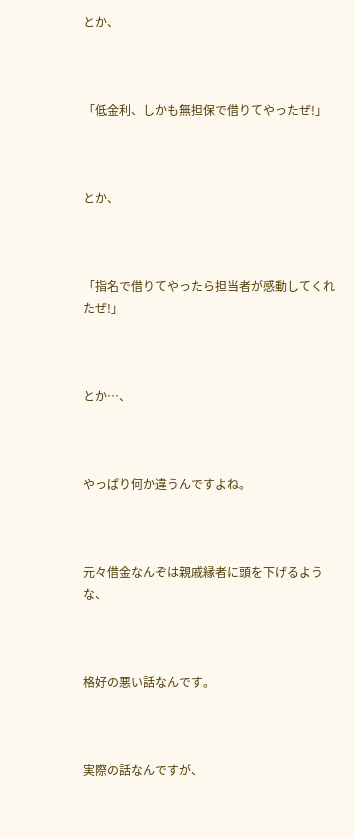とか、



「低金利、しかも無担保で借りてやったぜ!」



とか、



「指名で借りてやったら担当者が感動してくれたぜ!」



とか…、



やっぱり何か違うんですよね。



元々借金なんぞは親戚縁者に頭を下げるような、



格好の悪い話なんです。



実際の話なんですが、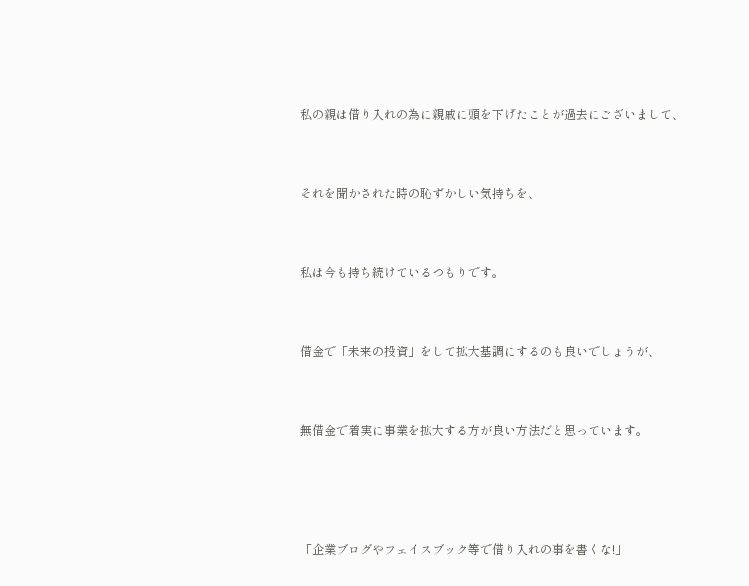私の親は借り入れの為に親戚に頭を下げたことが過去にございまして、



それを聞かされた時の恥ずかしい気持ちを、



私は今も持ち続けているつもりです。



借金で「未来の投資」をして拡大基調にするのも良いでしょうが、



無借金で着実に事業を拡大する方が良い方法だと思っています。





「企業ブログやフェイスブック等で借り入れの事を書くな!」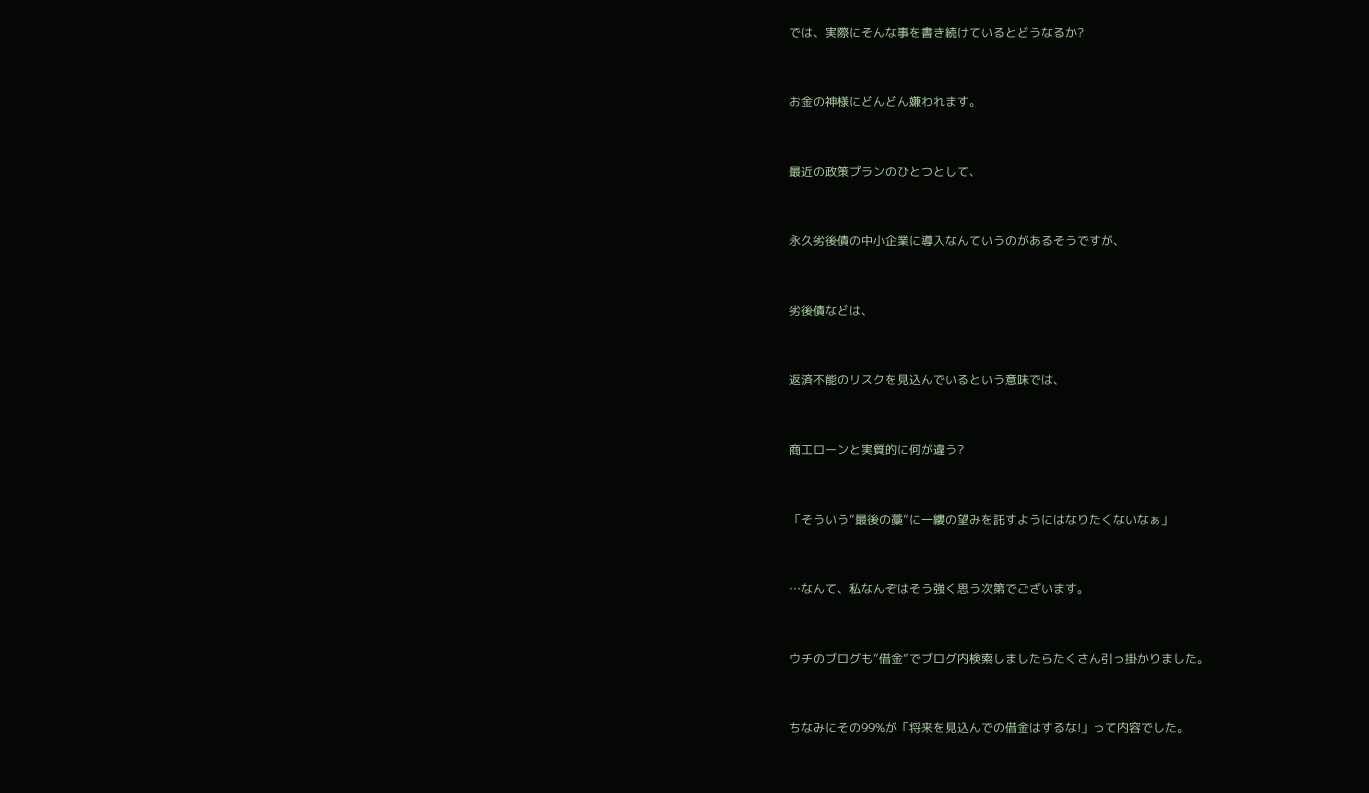では、実際にそんな事を書き続けているとどうなるか?



お金の神様にどんどん嫌われます。



最近の政策プランのひとつとして、



永久劣後債の中小企業に導入なんていうのがあるそうですが、



劣後債などは、



返済不能のリスクを見込んでいるという意味では、



商工ローンと実質的に何が違う?



「そういう”最後の藁”に一縷の望みを託すようにはなりたくないなぁ」



…なんて、私なんぞはそう強く思う次第でございます。



ウチのブログも”借金”でブログ内検索しましたらたくさん引っ掛かりました。



ちなみにその99%が「将来を見込んでの借金はするな!」って内容でした。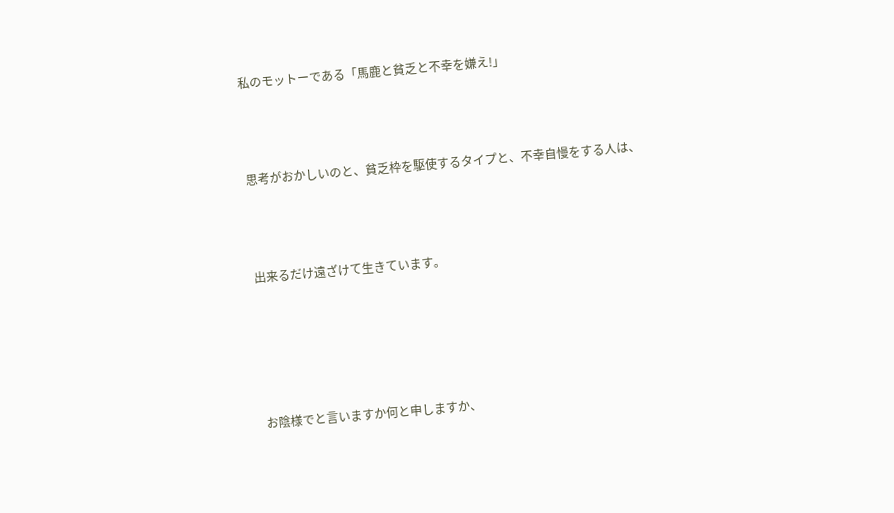私のモットーである「馬鹿と貧乏と不幸を嫌え!」



思考がおかしいのと、貧乏枠を駆使するタイプと、不幸自慢をする人は、



出来るだけ遠ざけて生きています。





お陰様でと言いますか何と申しますか、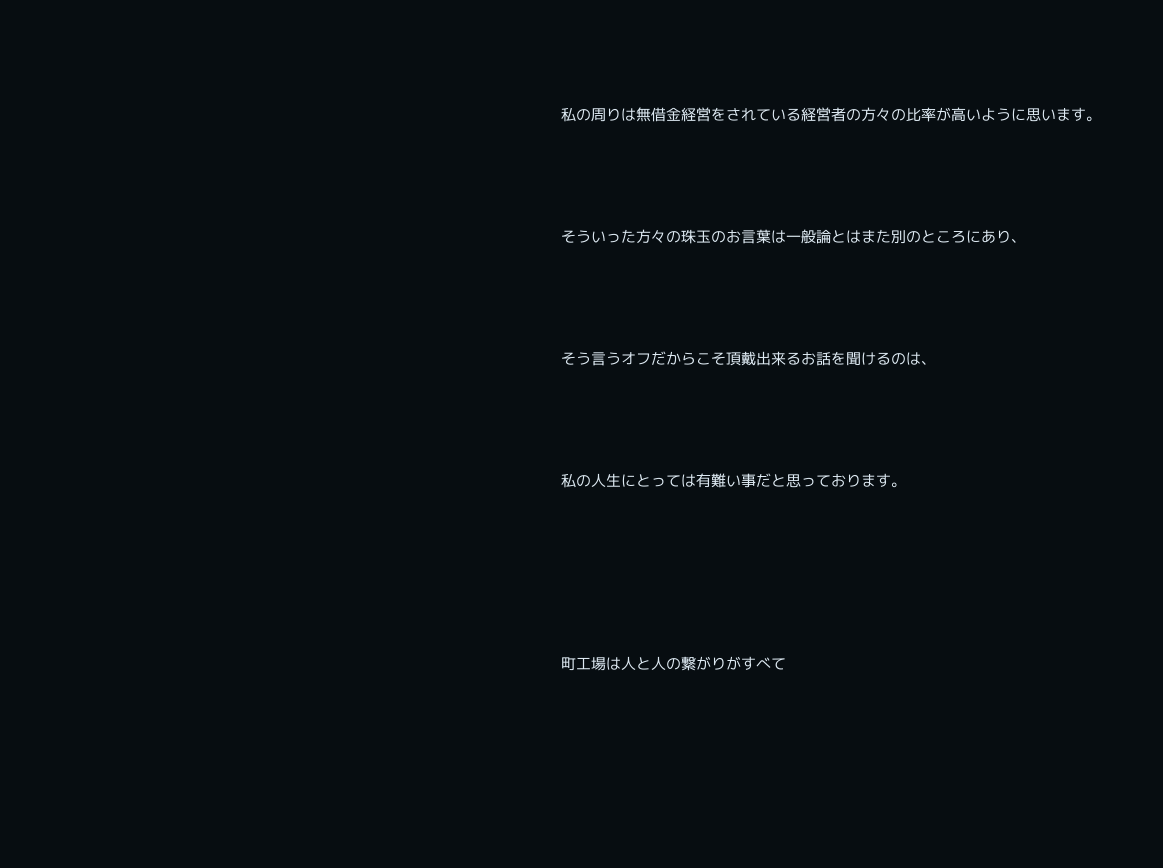私の周りは無借金経営をされている経営者の方々の比率が高いように思います。



そういった方々の珠玉のお言葉は一般論とはまた別のところにあり、



そう言うオフだからこそ頂戴出来るお話を聞けるのは、



私の人生にとっては有難い事だと思っております。





町工場は人と人の繋がりがすべて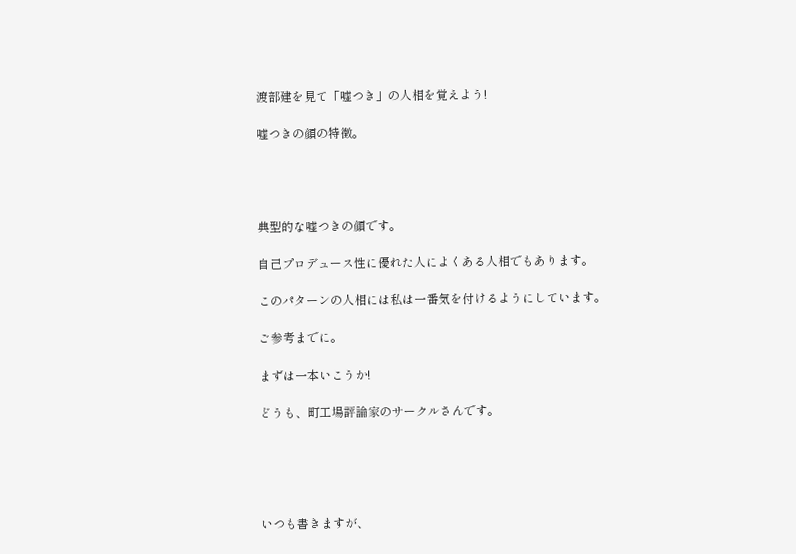渡部建を見て「嘘つき」の人相を覚えよう!

嘘つきの顔の特徴。




典型的な嘘つきの顔です。

自己プロデュース性に優れた人によくある人相でもあります。

このパターンの人相には私は一番気を付けるようにしています。

ご参考までに。

まずは一本いこうか!

どうも、町工場評論家のサークルさんです。





いつも書きますが、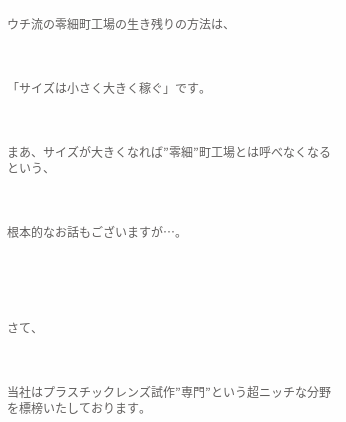ウチ流の零細町工場の生き残りの方法は、



「サイズは小さく大きく稼ぐ」です。



まあ、サイズが大きくなれば”零細”町工場とは呼べなくなるという、



根本的なお話もございますが…。





さて、



当社はプラスチックレンズ試作”専門”という超ニッチな分野を標榜いたしております。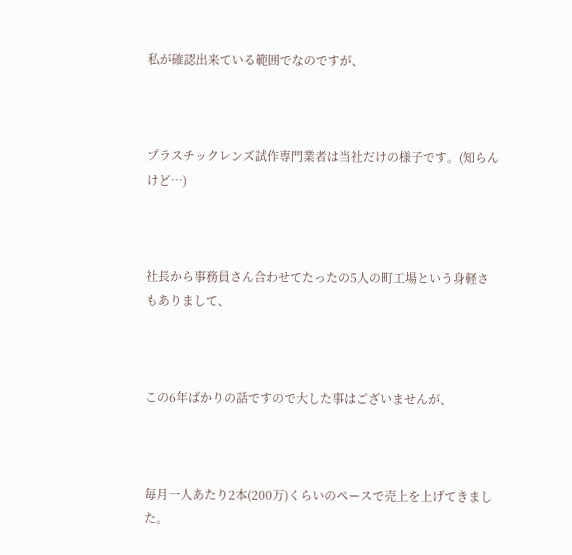私が確認出来ている範囲でなのですが、



プラスチックレンズ試作専門業者は当社だけの様子です。(知らんけど…)



社長から事務員さん合わせてたったの5人の町工場という身軽さもありまして、



この6年ばかりの話ですので大した事はございませんが、



毎月一人あたり2本(200万)くらいのペースで売上を上げてきました。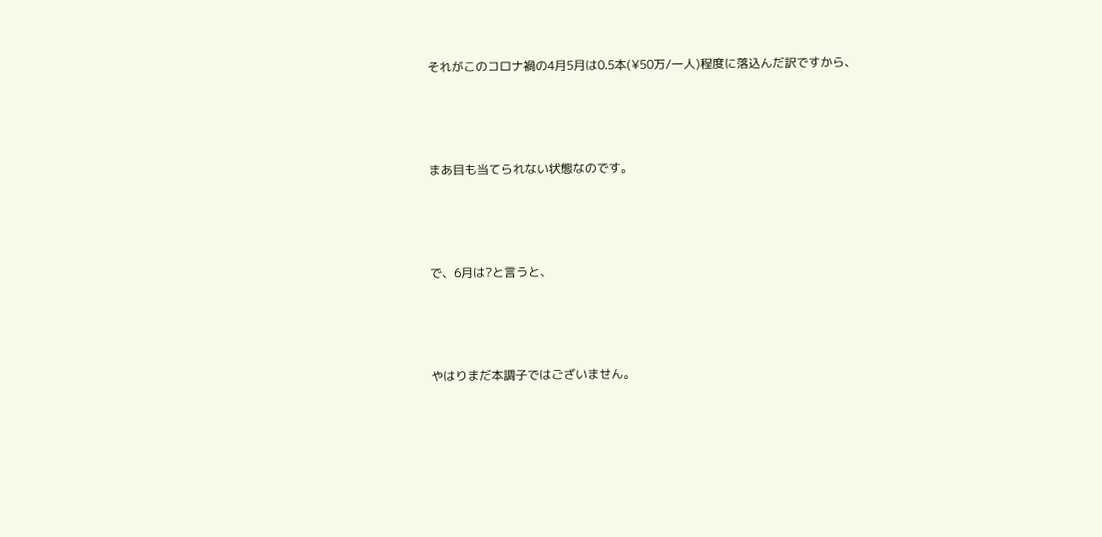それがこのコロナ禍の4月5月は0.5本(¥50万/一人)程度に落込んだ訳ですから、



まあ目も当てられない状態なのです。



で、6月は?と言うと、



やはりまだ本調子ではございません。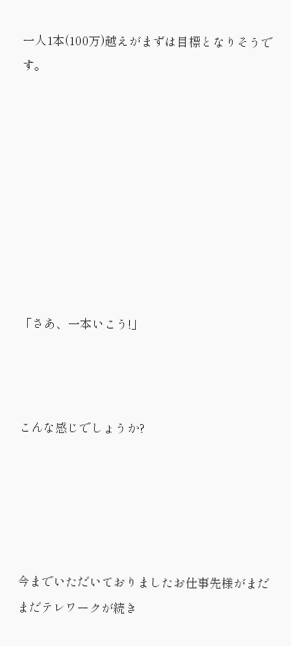一人1本(100万)越えがまずは目標となりそうです。









「さあ、一本いこう!」



こんな感じでしょうか?





今までいただいておりましたお仕事先様がまだまだテレワークが続き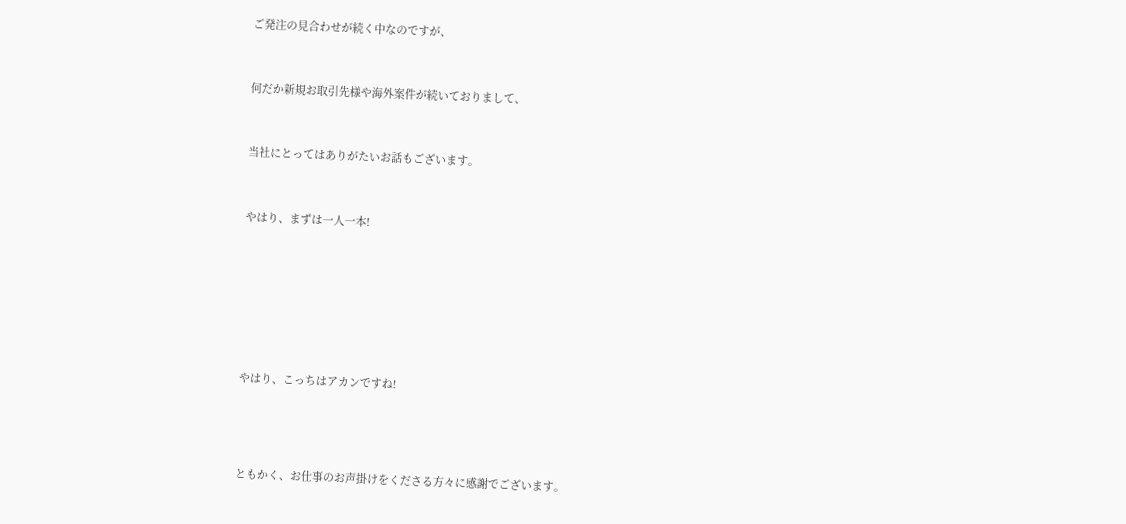ご発注の見合わせが続く中なのですが、



何だか新規お取引先様や海外案件が続いておりまして、



当社にとってはありがたいお話もございます。



やはり、まずは一人一本!









やはり、こっちはアカンですね!





ともかく、お仕事のお声掛けをくださる方々に感謝でございます。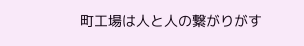町工場は人と人の繋がりがす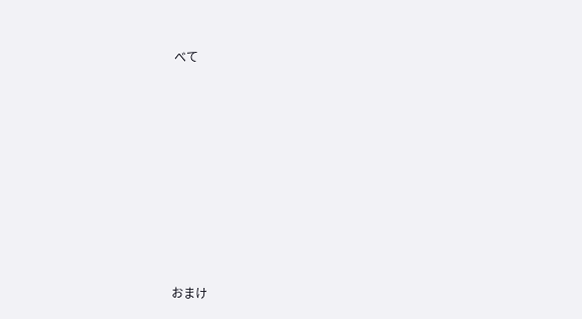べて









おまけ